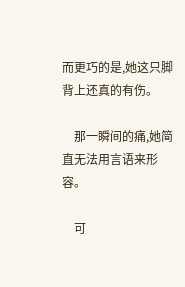而更巧的是,她这只脚背上还真的有伤。

    那一瞬间的痛,她简直无法用言语来形容。

    可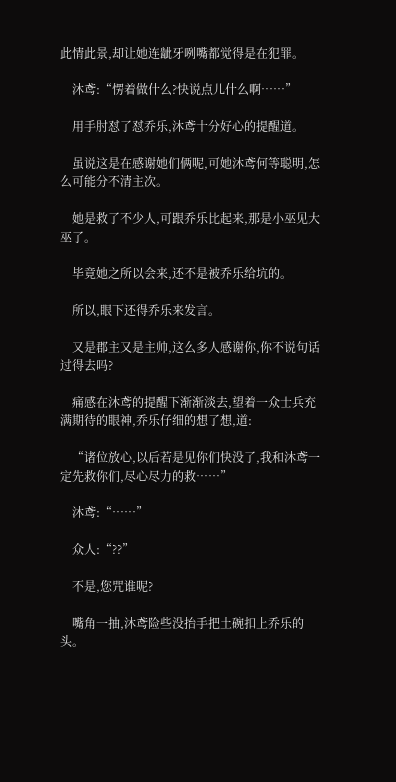此情此景,却让她连龇牙咧嘴都觉得是在犯罪。

    沐鸢:“愣着做什么?快说点儿什么啊……”

    用手肘怼了怼乔乐,沐鸢十分好心的提醒道。

    虽说这是在感谢她们俩呢,可她沐鸢何等聪明,怎么可能分不清主次。

    她是救了不少人,可跟乔乐比起来,那是小巫见大巫了。

    毕竟她之所以会来,还不是被乔乐给坑的。

    所以,眼下还得乔乐来发言。

    又是郡主又是主帅,这么多人感谢你,你不说句话过得去吗?

    痛感在沐鸢的提醒下渐渐淡去,望着一众士兵充满期待的眼神,乔乐仔细的想了想,道:

    “诸位放心,以后若是见你们快没了,我和沐鸢一定先救你们,尽心尽力的救……”

    沐鸢:“……”

    众人:“??”

    不是,您咒谁呢?

    嘴角一抽,沐鸢险些没抬手把土碗扣上乔乐的头。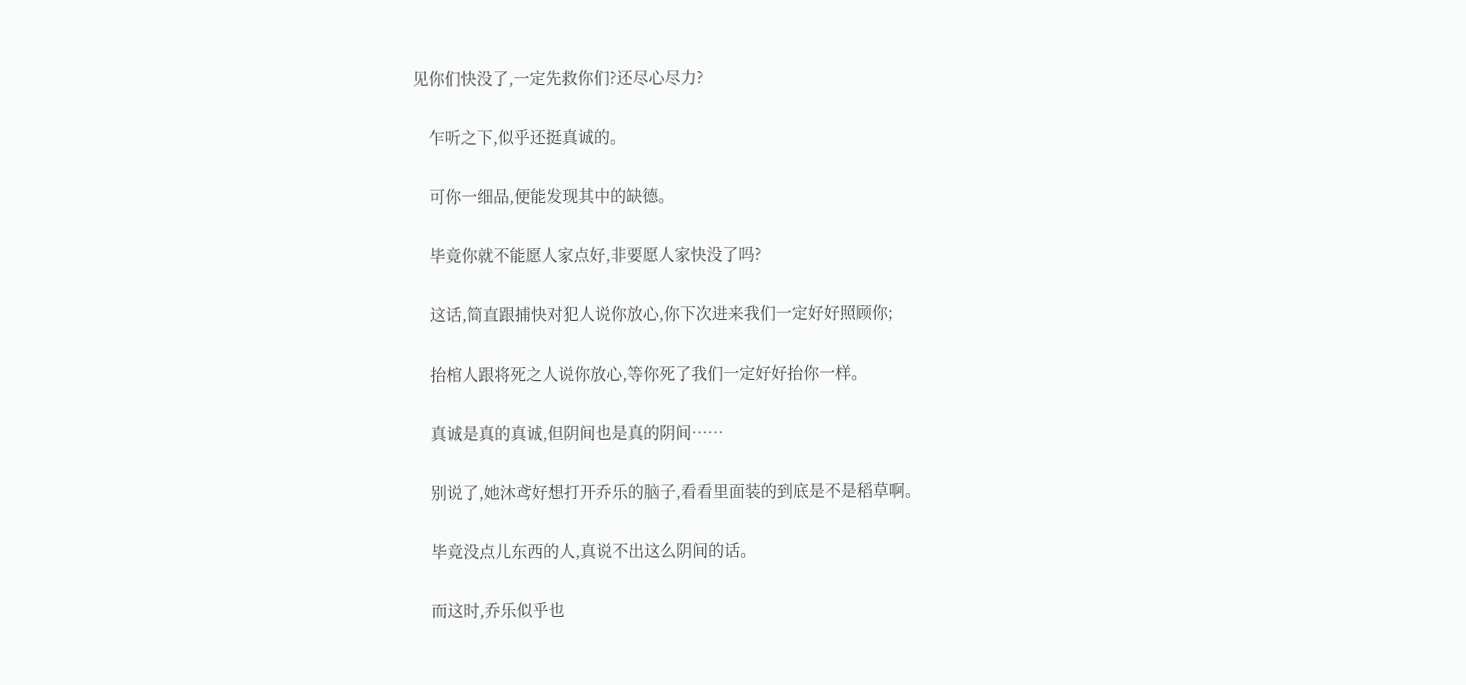见你们快没了,一定先救你们?还尽心尽力?

    乍听之下,似乎还挺真诚的。

    可你一细品,便能发现其中的缺德。

    毕竟你就不能愿人家点好,非要愿人家快没了吗?

    这话,简直跟捕快对犯人说你放心,你下次进来我们一定好好照顾你;

    抬棺人跟将死之人说你放心,等你死了我们一定好好抬你一样。

    真诚是真的真诚,但阴间也是真的阴间……

    别说了,她沐鸢好想打开乔乐的脑子,看看里面装的到底是不是稻草啊。

    毕竟没点儿东西的人,真说不出这么阴间的话。

    而这时,乔乐似乎也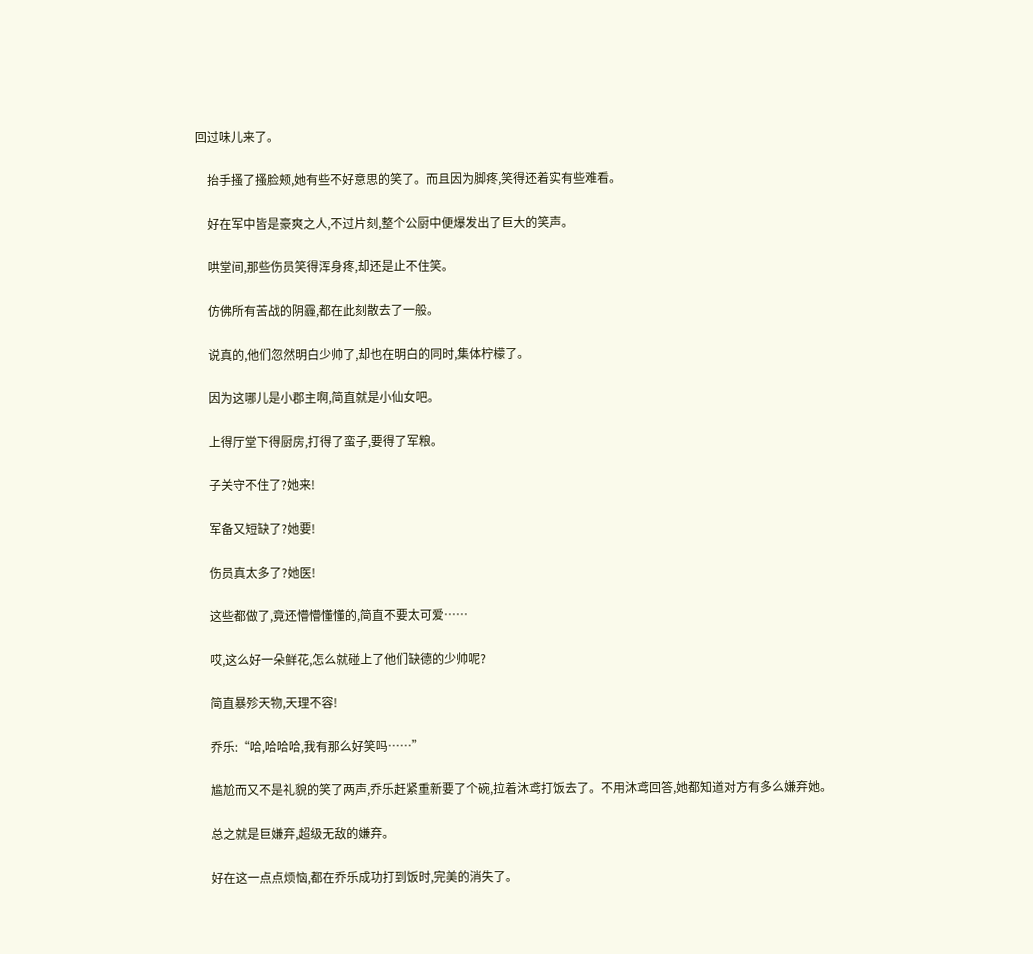回过味儿来了。

    抬手搔了搔脸颊,她有些不好意思的笑了。而且因为脚疼,笑得还着实有些难看。

    好在军中皆是豪爽之人,不过片刻,整个公厨中便爆发出了巨大的笑声。

    哄堂间,那些伤员笑得浑身疼,却还是止不住笑。

    仿佛所有苦战的阴霾,都在此刻散去了一般。

    说真的,他们忽然明白少帅了,却也在明白的同时,集体柠檬了。

    因为这哪儿是小郡主啊,简直就是小仙女吧。

    上得厅堂下得厨房,打得了蛮子,要得了军粮。

    子关守不住了?她来!

    军备又短缺了?她要!

    伤员真太多了?她医!

    这些都做了,竟还懵懵懂懂的,简直不要太可爱……

    哎,这么好一朵鲜花,怎么就碰上了他们缺德的少帅呢?

    简直暴殄天物,天理不容!

    乔乐:“哈,哈哈哈,我有那么好笑吗……”

    尴尬而又不是礼貌的笑了两声,乔乐赶紧重新要了个碗,拉着沐鸢打饭去了。不用沐鸢回答,她都知道对方有多么嫌弃她。

    总之就是巨嫌弃,超级无敌的嫌弃。

    好在这一点点烦恼,都在乔乐成功打到饭时,完美的消失了。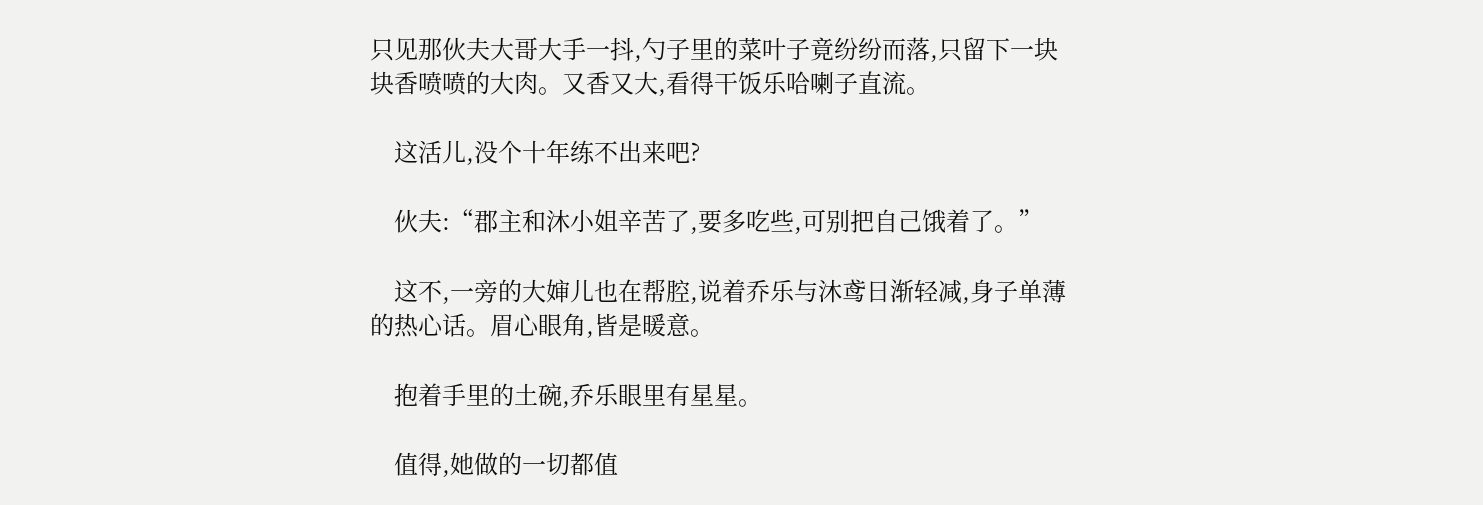只见那伙夫大哥大手一抖,勺子里的菜叶子竟纷纷而落,只留下一块块香喷喷的大肉。又香又大,看得干饭乐哈喇子直流。

    这活儿,没个十年练不出来吧?

    伙夫:“郡主和沐小姐辛苦了,要多吃些,可别把自己饿着了。”

    这不,一旁的大婶儿也在帮腔,说着乔乐与沐鸢日渐轻减,身子单薄的热心话。眉心眼角,皆是暖意。

    抱着手里的土碗,乔乐眼里有星星。

    值得,她做的一切都值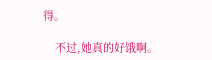得。

    不过,她真的好饿啊。